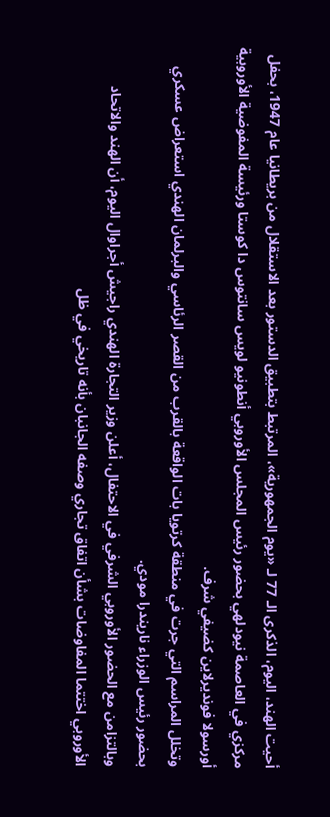أحيت الهند، اليوم، الذكرى الـ 77 لـ «يوم الجمهورية»، المرتبط بتطبيق الدستور بعد الاستقلال من بريطانيا عام 1947، بحفل مركزي في العاصمة نيودلهي بحضور رئيس المجلس الأوروبي أنطونيو لويس سانتوس دا كوستا ورئيسة المفوضية الأوروبية أورسولا فونديرلاين كضيفي شرف.
وتخلل المراسم التي جرت في منطقة كرتويا بات الواقعة بالقرب من القصر الرئاسي والبرلمان الهندي استعراض عسكري بحضور رئيس الوزراء ناريندرا مودي.
وبالتزامن مع الحضور الأوروبي الشرفي في الاحتفال، أعلن وزير التجارة الهندي راجيش أجراوال اليوم، أن الهند والاتحاد الأوروبي اختتما المفاوضات بشأن اتفاق تجاري وصفه الجانبان بأنه تاريخي في ظل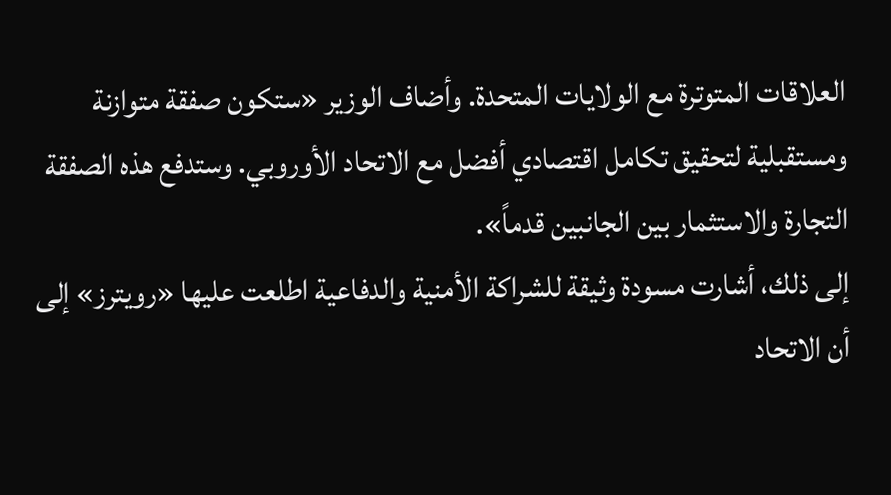العلاقات المتوترة مع الولايات المتحدة. وأضاف الوزير «ستكون صفقة متوازنة ومستقبلية لتحقيق تكامل اقتصادي أفضل مع الاتحاد الأوروبي. وستدفع هذه الصفقة التجارة والاستثمار بين الجانبين قدماً».
إلى ذلك، أشارت مسودة وثيقة للشراكة الأمنية والدفاعية اطلعت عليها «رويترز» إلى أن الاتحاد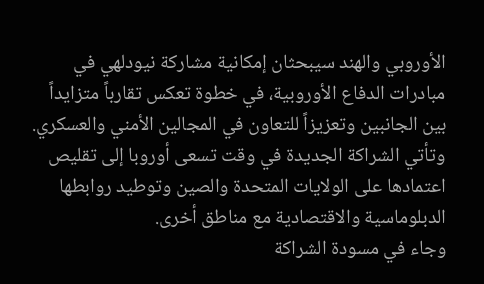الأوروبي والهند سيبحثان إمكانية مشاركة نيودلهي في مبادرات الدفاع الأوروبية، في خطوة تعكس تقارباً متزايداً بين الجانبين وتعزيزاً للتعاون في المجالين الأمني والعسكري.
وتأتي الشراكة الجديدة في وقت تسعى أوروبا إلى تقليص اعتمادها على الولايات المتحدة والصين وتوطيد روابطها الدبلوماسية والاقتصادية مع مناطق أخرى.
وجاء في مسودة الشراكة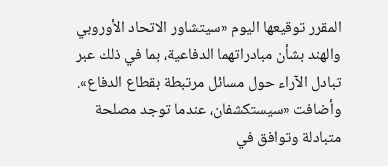المقرر توقيعها اليوم «سيتشاور الاتحاد الأوروبي والهند بشأن مبادراتهما الدفاعية، بما في ذلك عبر تبادل الآراء حول مسائل مرتبطة بقطاع الدفاع».
وأضافت «سيستكشفان، عندما توجد مصلحة متبادلة وتوافق في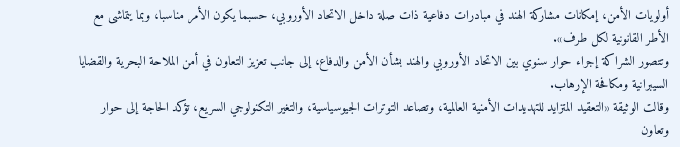أولويات الأمن، إمكانات مشاركة الهند في مبادرات دفاعية ذات صلة داخل الاتحاد الأوروبي، حسبما يكون الأمر مناسبا، وبما يتماشى مع الأطر القانونية لكل طرف».
وتتصور الشراكة إجراء حوار سنوي بين الاتحاد الأوروبي والهند بشأن الأمن والدفاع، إلى جانب تعزيز التعاون في أمن الملاحة البحرية والقضايا السيبرانية ومكافحة الإرهاب.
وقالت الوثيقة «التعقيد المتزايد للتهديدات الأمنية العالمية، وتصاعد التوترات الجيوسياسية، والتغير التكنولوجي السريع، تؤكد الحاجة إلى حوار وتعاون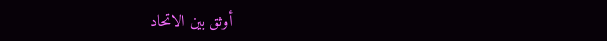أوثق بين الاتحاد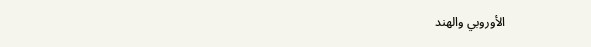الأوروبي والهند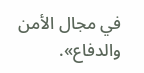في مجال الأمن والدفاع».